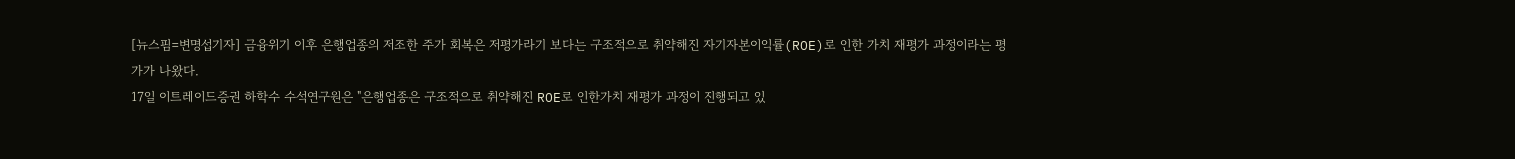[뉴스핌=변명섭기자] 금융위기 이후 은행업종의 저조한 주가 회복은 저평가라기 보다는 구조적으로 취약해진 자기자본이익률(ROE)로 인한 가치 재평가 과정이라는 평가가 나왔다.
17일 이트레이드증권 하학수 수석연구원은 "은행업종은 구조적으로 취약해진 ROE로 인한가치 재평가 과정이 진행되고 있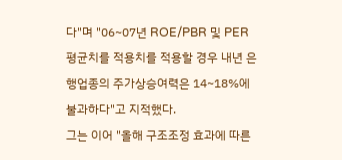다"며 "06~07년 ROE/PBR 및 PER 평균치를 적용치를 적용할 경우 내년 은행업종의 주가상승여력은 14~18%에 불과하다"고 지적했다.
그는 이어 "올해 구조조정 효과에 따른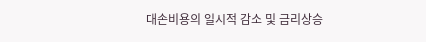대손비용의 일시적 감소 및 금리상승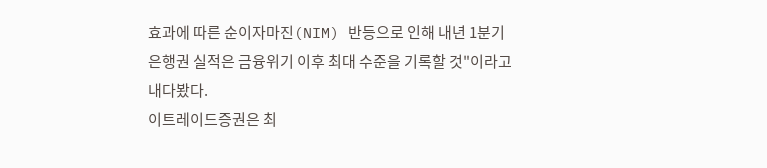효과에 따른 순이자마진(NIM) 반등으로 인해 내년 1분기 은행권 실적은 금융위기 이후 최대 수준을 기록할 것"이라고 내다봤다.
이트레이드증권은 최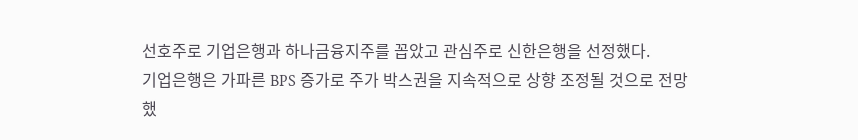선호주로 기업은행과 하나금융지주를 꼽았고 관심주로 신한은행을 선정했다.
기업은행은 가파른 BPS 증가로 주가 박스권을 지속적으로 상향 조정될 것으로 전망했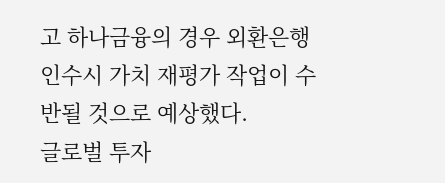고 하나금융의 경우 외환은행 인수시 가치 재평가 작업이 수반될 것으로 예상했다.
글로벌 투자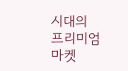시대의 프리미엄 마켓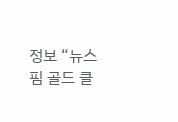정보 “뉴스핌 골드 클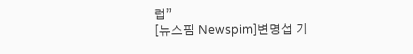럽”
[뉴스핌 Newspim]변명섭 기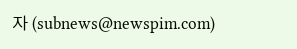자 (subnews@newspim.com)